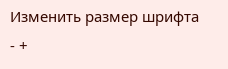Изменить размер шрифта - +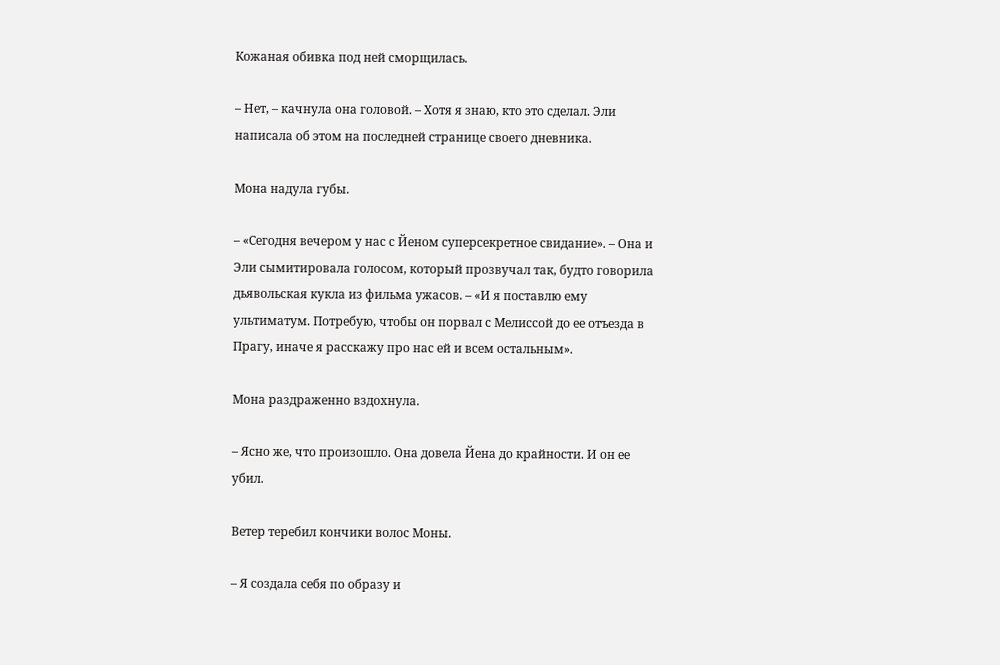Кожаная обивка под ней сморщилась.

– Нет, – качнула она головой. – Хотя я знаю, кто это сделал. Эли написала об этом на последней странице своего дневника.

Мона надула губы.

– «Сегодня вечером у нас с Йеном суперсекретное свидание». – Она и Эли сымитировала голосом, который прозвучал так, будто говорила дьявольская кукла из фильма ужасов. – «И я поставлю ему ультиматум. Потребую, чтобы он порвал с Мелиссой до ее отъезда в Прагу, иначе я расскажу про нас ей и всем остальным».

Мона раздраженно вздохнула.

– Ясно же, что произошло. Она довела Йена до крайности. И он ее убил.

Ветер теребил кончики волос Моны.

– Я создала себя по образу и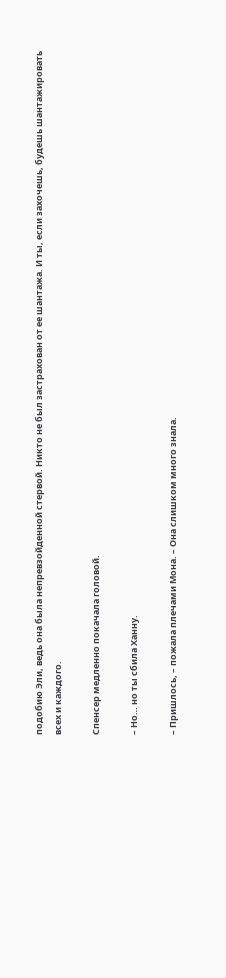подобию Эли, ведь она была непревзойденной стервой. Никто не был застрахован от ее шантажа. И ты, если захочешь, будешь шантажировать всех и каждого.

Спенсер медленно покачала головой.

– Но… но ты сбила Ханну.

– Пришлось, – пожала плечами Мона. – Она слишком много знала.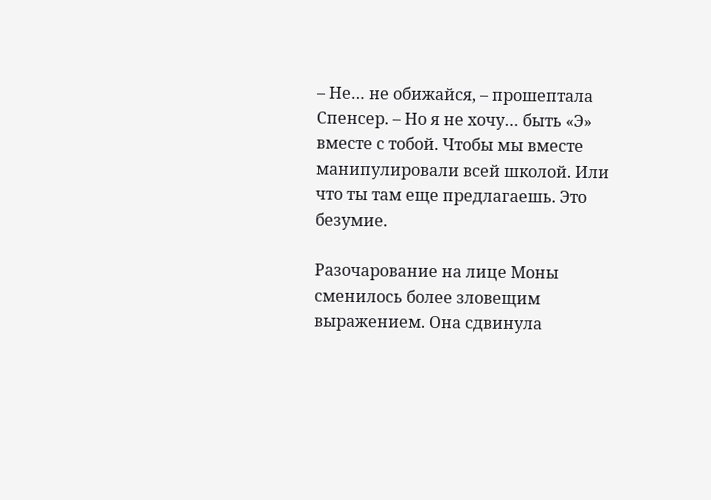– Не… не обижайся, – прошептала Спенсер. – Но я не хочу… быть «Э» вместе с тобой. Чтобы мы вместе манипулировали всей школой. Или что ты там еще предлагаешь. Это безумие.

Разочарование на лице Моны сменилось более зловещим выражением. Она сдвинула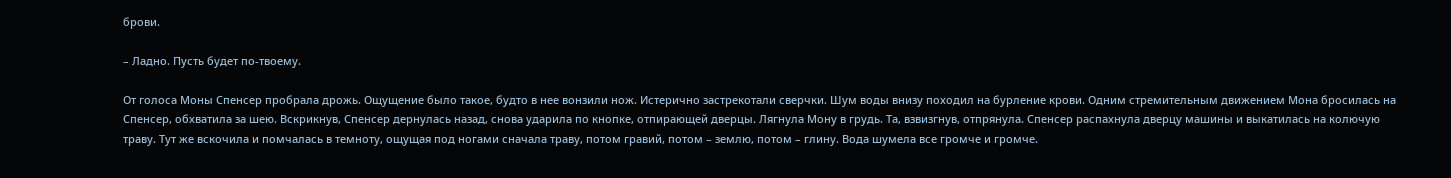брови.

– Ладно. Пусть будет по-твоему.

От голоса Моны Спенсер пробрала дрожь. Ощущение было такое, будто в нее вонзили нож. Истерично застрекотали сверчки. Шум воды внизу походил на бурление крови. Одним стремительным движением Мона бросилась на Спенсер, обхватила за шею. Вскрикнув, Спенсер дернулась назад, снова ударила по кнопке, отпирающей дверцы. Лягнула Мону в грудь. Та, взвизгнув, отпрянула. Спенсер распахнула дверцу машины и выкатилась на колючую траву. Тут же вскочила и помчалась в темноту, ощущая под ногами сначала траву, потом гравий, потом – землю, потом – глину. Вода шумела все громче и громче.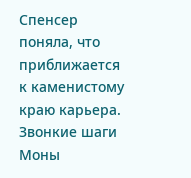Спенсер поняла, что приближается к каменистому краю карьера. Звонкие шаги Моны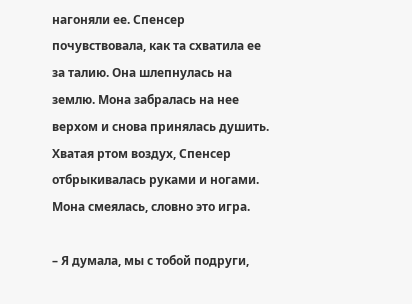нагоняли ее. Спенсер почувствовала, как та схватила ее за талию. Она шлепнулась на землю. Мона забралась на нее верхом и снова принялась душить. Хватая ртом воздух, Спенсер отбрыкивалась руками и ногами. Мона смеялась, словно это игра.

– Я думала, мы с тобой подруги,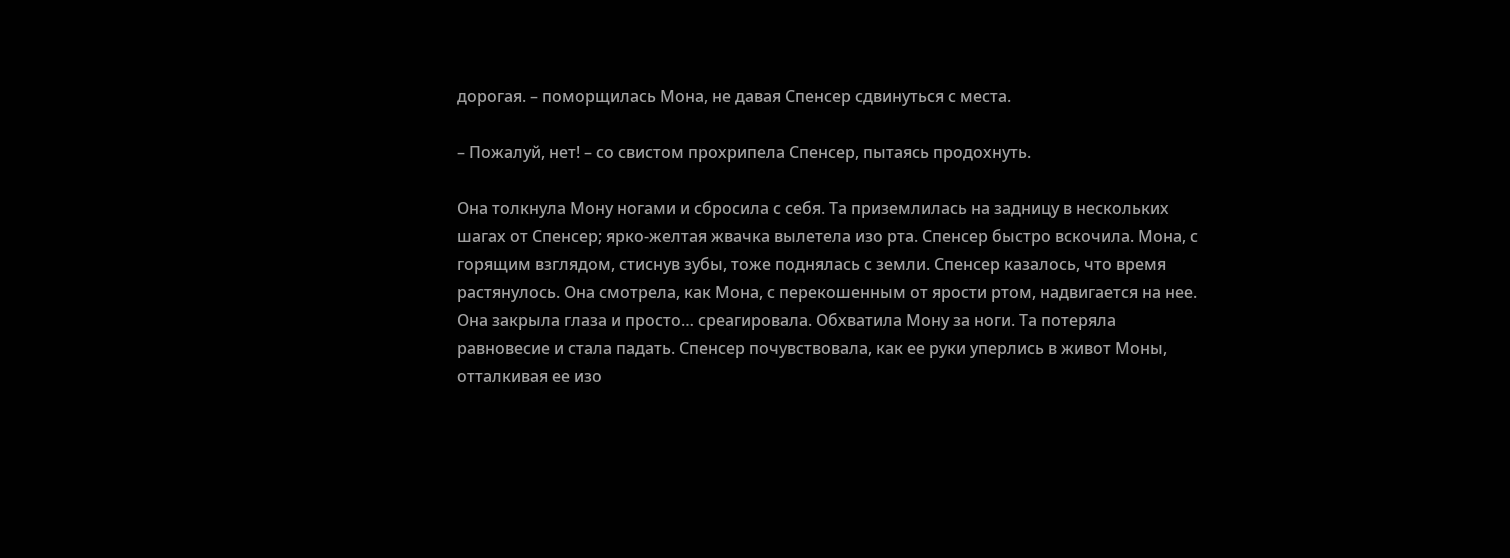дорогая. – поморщилась Мона, не давая Спенсер сдвинуться с места.

– Пожалуй, нет! – со свистом прохрипела Спенсер, пытаясь продохнуть.

Она толкнула Мону ногами и сбросила с себя. Та приземлилась на задницу в нескольких шагах от Спенсер; ярко-желтая жвачка вылетела изо рта. Спенсер быстро вскочила. Мона, с горящим взглядом, стиснув зубы, тоже поднялась с земли. Спенсер казалось, что время растянулось. Она смотрела, как Мона, с перекошенным от ярости ртом, надвигается на нее. Она закрыла глаза и просто… среагировала. Обхватила Мону за ноги. Та потеряла равновесие и стала падать. Спенсер почувствовала, как ее руки уперлись в живот Моны, отталкивая ее изо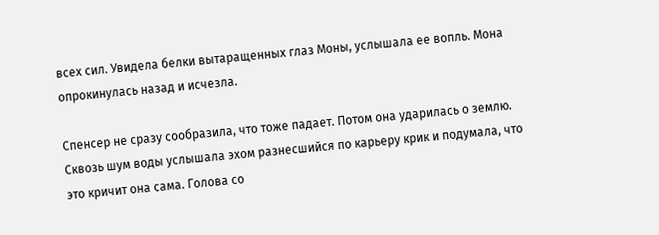всех сил. Увидела белки вытаращенных глаз Моны, услышала ее вопль. Мона опрокинулась назад и исчезла.

Спенсер не сразу сообразила, что тоже падает. Потом она ударилась о землю. Сквозь шум воды услышала эхом разнесшийся по карьеру крик и подумала, что это кричит она сама. Голова со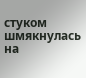стуком шмякнулась на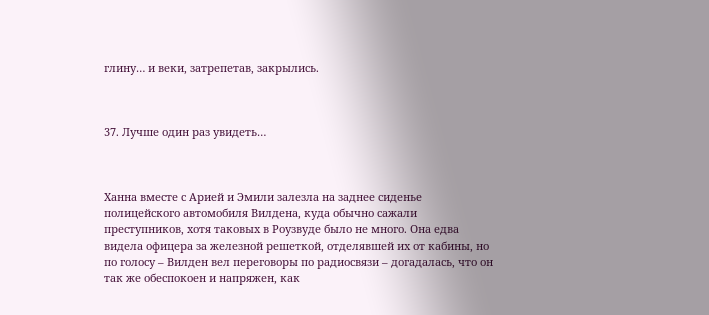глину… и веки, затрепетав, закрылись.



37. Лучше один раз увидеть…



Ханна вместе с Арией и Эмили залезла на заднее сиденье полицейского автомобиля Вилдена, куда обычно сажали преступников, хотя таковых в Роузвуде было не много. Она едва видела офицера за железной решеткой, отделявшей их от кабины, но по голосу – Вилден вел переговоры по радиосвязи – догадалась, что он так же обеспокоен и напряжен, как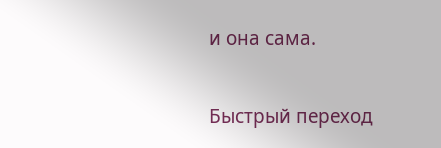и она сама.

Быстрый переход